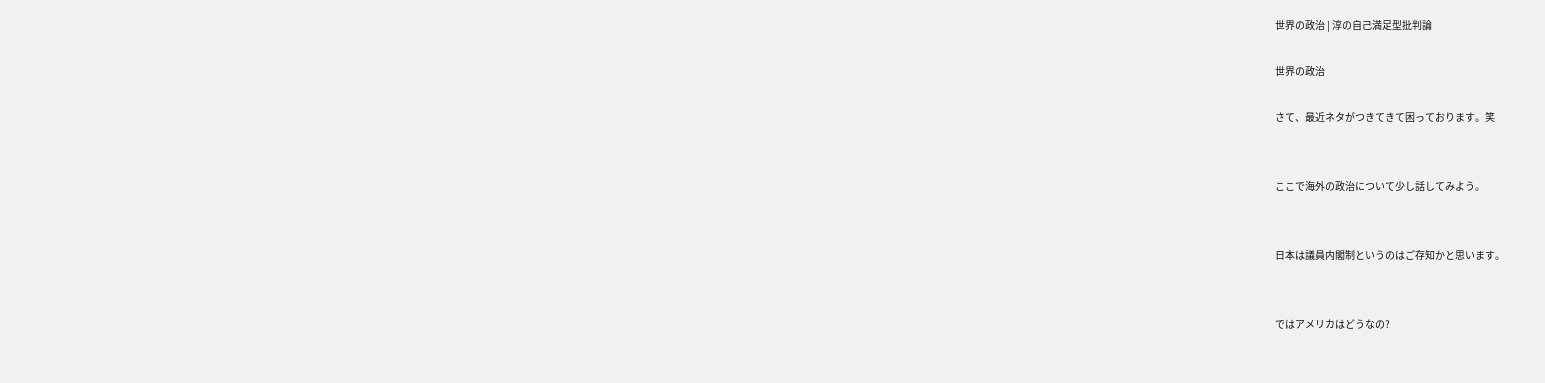世界の政治 | 淳の自己満足型批判論

世界の政治

さて、最近ネタがつきてきて困っております。笑


ここで海外の政治について少し話してみよう。


日本は議員内閣制というのはご存知かと思います。


ではアメリカはどうなの?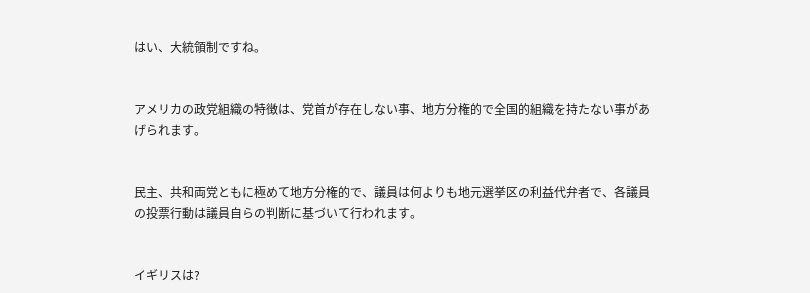はい、大統領制ですね。


アメリカの政党組織の特徴は、党首が存在しない事、地方分権的で全国的組織を持たない事があげられます。


民主、共和両党ともに極めて地方分権的で、議員は何よりも地元選挙区の利益代弁者で、各議員の投票行動は議員自らの判断に基づいて行われます。


イギリスは?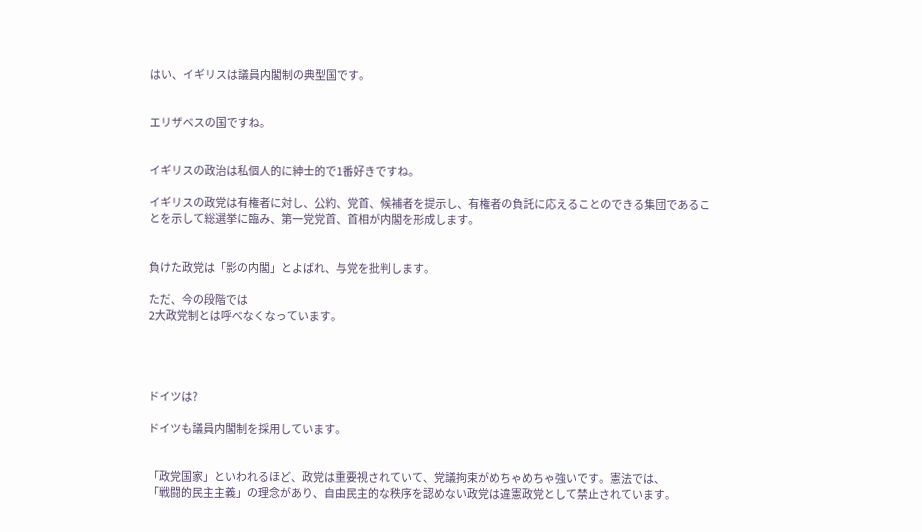はい、イギリスは議員内閣制の典型国です。


エリザベスの国ですね。


イギリスの政治は私個人的に紳士的で1番好きですね。

イギリスの政党は有権者に対し、公約、党首、候補者を提示し、有権者の負託に応えることのできる集団であることを示して総選挙に臨み、第一党党首、首相が内閣を形成します。


負けた政党は「影の内閣」とよばれ、与党を批判します。

ただ、今の段階では
2大政党制とは呼べなくなっています。




ドイツは?

ドイツも議員内閣制を採用しています。


「政党国家」といわれるほど、政党は重要視されていて、党議拘束がめちゃめちゃ強いです。憲法では、
「戦闘的民主主義」の理念があり、自由民主的な秩序を認めない政党は違憲政党として禁止されています。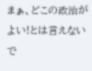まぁ、どこの政治がよい!とは言えないで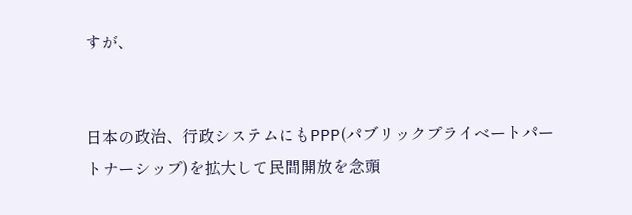すが、


日本の政治、行政システムにもPPP(パブリックプライベートパートナーシップ)を拡大して民間開放を念頭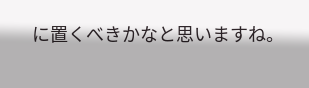に置くべきかなと思いますね。